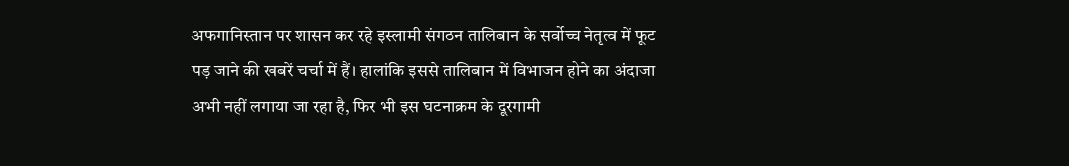अफगानिस्तान पर शासन कर रहे इस्लामी संगठन तालिबान के सर्वोच्च नेतृत्व में फूट पड़ जाने की खबरें चर्चा में हैं। हालांकि इससे तालिबान में विभाजन होने का अंदाजा अभी नहीं लगाया जा रहा है, फिर भी इस घटनाक्रम के दूरगामी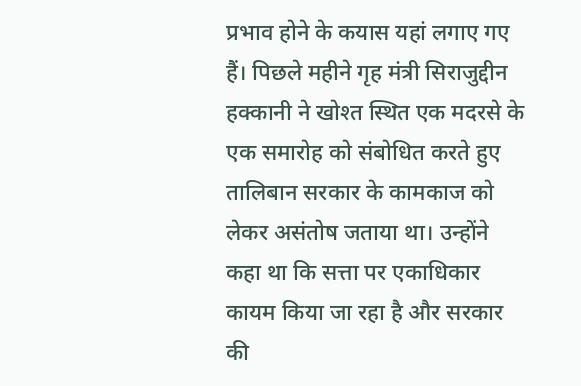प्रभाव होने के कयास यहां लगाए गए हैं। पिछले महीने गृह मंत्री सिराजुद्दीन हक्कानी ने खोश्त स्थित एक मदरसे के एक समारोह को संबोधित करते हुए तालिबान सरकार के कामकाज को लेकर असंतोष जताया था। उन्होंने कहा था कि सत्ता पर एकाधिकार कायम किया जा रहा है और सरकार की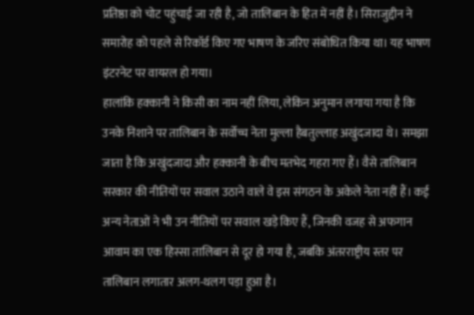प्रतिष्ठा को चोट पहुंचाई जा रही है, जो तालिबान के हित में नहीं है। सिराजुद्दीन ने समारोह को पहले से रिकॉर्ड किए गए भाषण के जरिए संबोधित किया था। यह भाषण इंटरनेट पर वायरल हो गया।
हालांकि हक्कानी ने किसी का नाम नहीं लिया, लेकिन अनुमान लगाया गया है कि उनके निशाने पर तालिबान के सर्वोच्च नेता मुल्ला हैबतुल्लाह अखुंदजादा थे। समझा जाता है कि अखुंदजादा और हक्कानी के बीच मतभेद गहरा गए हैं। वैसे तालिबान सरकार की नीतियों पर सवाल उठाने वाले वे इस संगठन के अकेले नेता नहीं हैं। कई अन्य नेताओं ने भी उन नीतियों पर सवाल खड़े किए हैं, जिनकी वजह से अफगान आवाम का एक हिस्सा तालिबान से दूर हो गया है, जबकि अंतरराष्ट्रीय स्तर पर तालिबान लगातार अलग-थलग पड़ा हुआ है।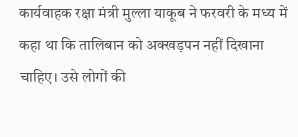कार्यवाहक रक्षा मंत्री मुल्ला याकूब ने फरवरी के मध्य में कहा था कि तालिबान को अक्खड़पन नहीं दिखाना चाहिए। उसे लोगों की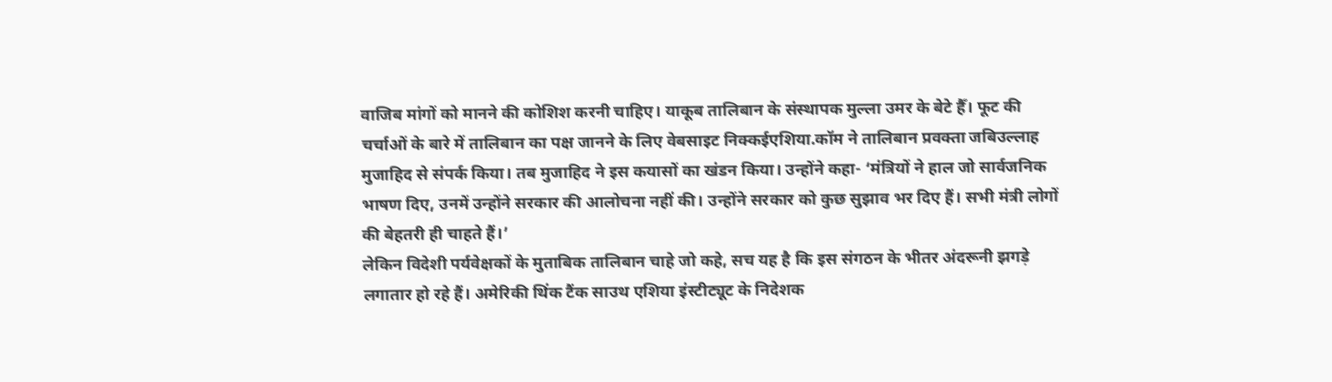वाजिब मांगों को मानने की कोशिश करनी चाहिए। याकूब तालिबान के संस्थापक मुल्ला उमर के बेटे हैँ। फूट की चर्चाओं के बारे में तालिबान का पक्ष जानने के लिए वेबसाइट निक्कईएशिया.कॉम ने तालिबान प्रवक्ता जबिउल्लाह मुजाहिद से संपर्क किया। तब मुजाहिद ने इस कयासों का खंडन किया। उन्होंने कहा- ‘मंत्रियों ने हाल जो सार्वजनिक भाषण दिए, उनमें उन्होंने सरकार की आलोचना नहीं की। उन्होंने सरकार को कुछ सुझाव भर दिए हैं। सभी मंत्री लोगों की बेहतरी ही चाहते हैं।’
लेकिन विदेशी पर्यवेक्षकों के मुताबिक तालिबान चाहे जो कहे, सच यह है कि इस संगठन के भीतर अंदरूनी झगड़े लगातार हो रहे हैं। अमेरिकी थिंक टैंक साउथ एशिया इंस्टीट्यूट के निदेशक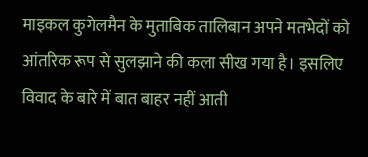माइकल कुगेलमैन के मुताबिक तालिबान अपने मतभेदों को आंतरिक रूप से सुलझाने की कला सीख गया है। इसलिए विवाद के बारे में बात बाहर नहीं आती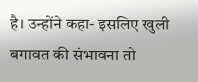है। उन्होंने कहा- इसलिए खुली बगावत की संभावना तो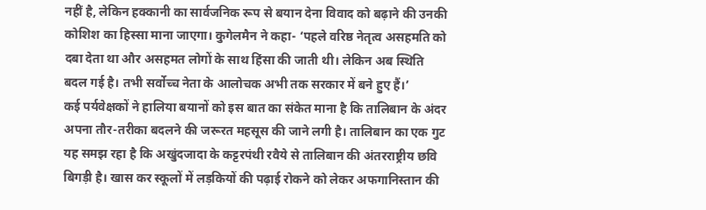नहीं है, लेकिन हक्कानी का सार्वजनिक रूप से बयान देना विवाद को बढ़ाने की उनकी कोशिश का हिस्सा माना जाएगा। कुगेलमैन ने कहा- ‘पहले वरिष्ठ नेतृत्व असहमति को दबा देता था और असहमत लोगों के साथ हिंसा की जाती थी। लेकिन अब स्थिति बदल गई है। तभी सर्वोच्च नेता के आलोचक अभी तक सरकार में बने हुए हैं।’
कई पर्यवेक्षकों ने हालिया बयानों को इस बात का संकेत माना है कि तालिबान के अंदर अपना तौर-तरीका बदलने की जरूरत महसूस की जाने लगी है। तालिबान का एक गुट यह समझ रहा है कि अखुंदजादा के कट्टरपंथी रवैये से तालिबान की अंतरराष्ट्रीय छवि बिगड़ी है। खास कर स्कूलों में लड़कियों की पढ़ाई रोकने को लेकर अफगानिस्तान की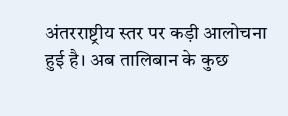अंतरराष्ट्रीय स्तर पर कड़ी आलोचना हुई है। अब तालिबान के कुछ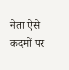नेता ऐसे कदमों पर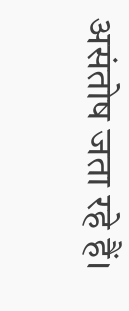असंतोष जता रहे हैं।